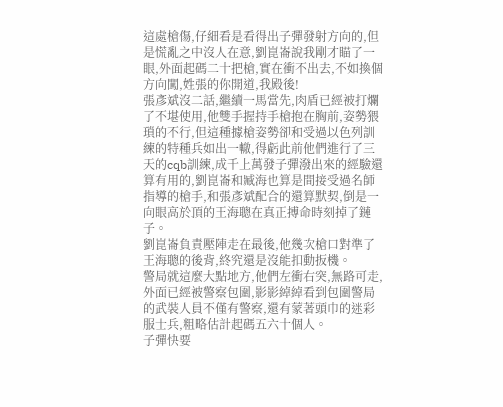這處槍傷,仔細看是看得出子彈發射方向的,但是慌亂之中沒人在意,劉崑崙說我剛才瞄了一眼,外面起碼二十把槍,實在衝不出去,不如換個方向闖,姓張的你開道,我殿後!
張彥斌沒二話,繼續一馬當先,肉盾已經被打爛了不堪使用,他雙手握持手槍抱在胸前,姿勢猥瑣的不行,但這種據槍姿勢卻和受過以色列訓練的特種兵如出一轍,得虧此前他們進行了三天的cqb訓練,成千上萬發子彈潑出來的經驗還算有用的,劉崑崙和臧海也算是間接受過名師指導的槍手,和張彥斌配合的還算默契,倒是一向眼高於頂的王海聰在真正搏命時刻掉了鏈子。
劉崑崙負責壓陣走在最後,他幾次槍口對準了王海聰的後背,終究還是沒能扣動扳機。
警局就這麼大點地方,他們左衝右突,無路可走,外面已經被警察包圍,影影綽綽看到包圍警局的武裝人員不僅有警察,還有蒙著頭巾的迷彩服士兵,粗略估計起碼五六十個人。
子彈快要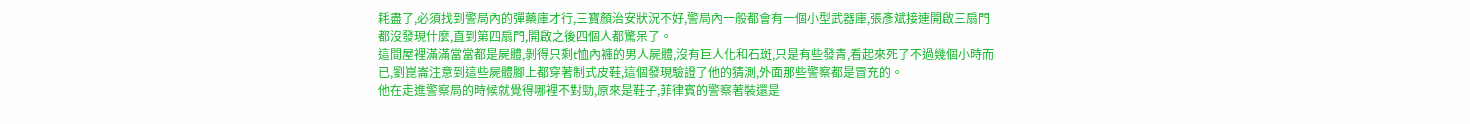耗盡了,必須找到警局內的彈藥庫才行,三寶顏治安狀況不好,警局內一般都會有一個小型武器庫,張彥斌接連開啟三扇門都沒發現什麼,直到第四扇門,開啟之後四個人都驚呆了。
這間屋裡滿滿當當都是屍體,剝得只剩t恤內褲的男人屍體,沒有巨人化和石斑,只是有些發青,看起來死了不過幾個小時而已,劉崑崙注意到這些屍體腳上都穿著制式皮鞋,這個發現驗證了他的猜測,外面那些警察都是冒充的。
他在走進警察局的時候就覺得哪裡不對勁,原來是鞋子,菲律賓的警察著裝還是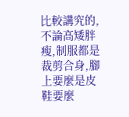比較講究的,不論高矮胖瘦,制服都是裁剪合身,腳上要麼是皮鞋要麼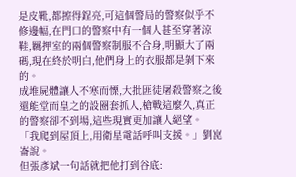是皮靴,都擦得鋥亮,可這個警局的警察似乎不修邊幅,在門口的警察中有一個人甚至穿著涼鞋,羈押室的兩個警察制服不合身,明顯大了兩碼,現在終於明白,他們身上的衣服都是剝下來的。
成堆屍體讓人不寒而慄,大批匪徒屠殺警察之後還能堂而皇之的設圈套抓人,槍戰這麼久,真正的警察卻不到場,這些現實更加讓人絕望。
「我爬到屋頂上,用衛星電話呼叫支援。」劉崑崙說。
但張彥斌一句話就把他打到谷底: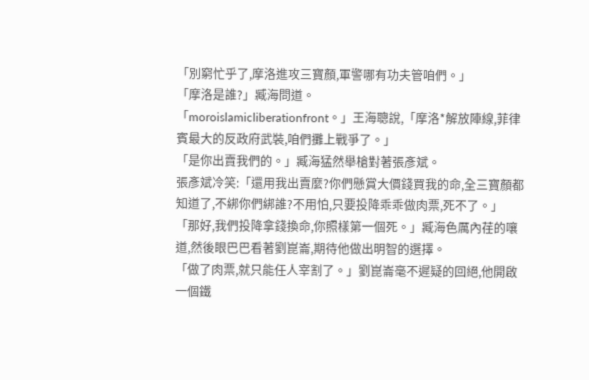「別窮忙乎了,摩洛進攻三寶顏,軍警哪有功夫管咱們。」
「摩洛是誰?」臧海問道。
「moroislamicliberationfront。」王海聰說,「摩洛*解放陣線,菲律賓最大的反政府武裝,咱們攤上戰爭了。」
「是你出賣我們的。」臧海猛然舉槍對著張彥斌。
張彥斌冷笑:「還用我出賣麼?你們懸賞大價錢買我的命,全三寶顏都知道了,不綁你們綁誰?不用怕,只要投降乖乖做肉票,死不了。」
「那好,我們投降拿錢換命,你照樣第一個死。」臧海色厲內荏的嚷道,然後眼巴巴看著劉崑崙,期待他做出明智的選擇。
「做了肉票,就只能任人宰割了。」劉崑崙毫不遲疑的回絕,他開啟一個鐵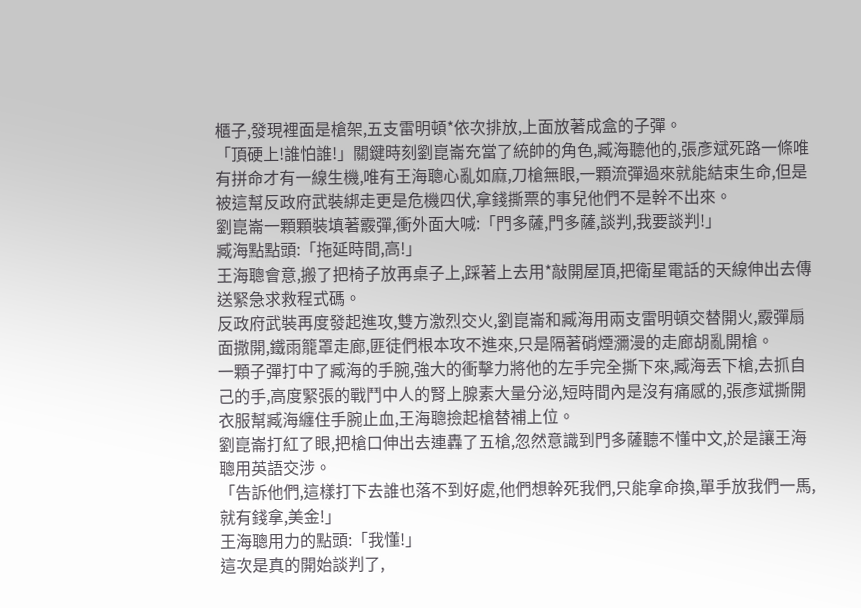櫃子,發現裡面是槍架,五支雷明頓*依次排放,上面放著成盒的子彈。
「頂硬上!誰怕誰!」關鍵時刻劉崑崙充當了統帥的角色,臧海聽他的,張彥斌死路一條唯有拼命才有一線生機,唯有王海聰心亂如麻,刀槍無眼,一顆流彈過來就能結束生命,但是被這幫反政府武裝綁走更是危機四伏,拿錢撕票的事兒他們不是幹不出來。
劉崑崙一顆顆裝填著霰彈,衝外面大喊:「門多薩,門多薩,談判,我要談判!」
臧海點點頭:「拖延時間,高!」
王海聰會意,搬了把椅子放再桌子上,踩著上去用*敲開屋頂,把衛星電話的天線伸出去傳送緊急求救程式碼。
反政府武裝再度發起進攻,雙方激烈交火,劉崑崙和臧海用兩支雷明頓交替開火,霰彈扇面撒開,鐵雨籠罩走廊,匪徒們根本攻不進來,只是隔著硝煙瀰漫的走廊胡亂開槍。
一顆子彈打中了臧海的手腕,強大的衝擊力將他的左手完全撕下來,臧海丟下槍,去抓自己的手,高度緊張的戰鬥中人的腎上腺素大量分泌,短時間內是沒有痛感的,張彥斌撕開衣服幫臧海纏住手腕止血,王海聰撿起槍替補上位。
劉崑崙打紅了眼,把槍口伸出去連轟了五槍,忽然意識到門多薩聽不懂中文,於是讓王海聰用英語交涉。
「告訴他們,這樣打下去誰也落不到好處,他們想幹死我們,只能拿命換,單手放我們一馬,就有錢拿,美金!」
王海聰用力的點頭:「我懂!」
這次是真的開始談判了,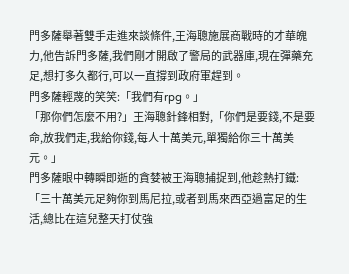門多薩舉著雙手走進來談條件,王海聰施展商戰時的才華魄力,他告訴門多薩,我們剛才開啟了警局的武器庫,現在彈藥充足,想打多久都行,可以一直撐到政府軍趕到。
門多薩輕蔑的笑笑:「我們有rpg。」
「那你們怎麼不用?」王海聰針鋒相對,「你們是要錢,不是要命,放我們走,我給你錢,每人十萬美元,單獨給你三十萬美元。」
門多薩眼中轉瞬即逝的貪婪被王海聰捕捉到,他趁熱打鐵:「三十萬美元足夠你到馬尼拉,或者到馬來西亞過富足的生活,總比在這兒整天打仗強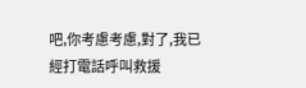吧,你考慮考慮,對了,我已經打電話呼叫救援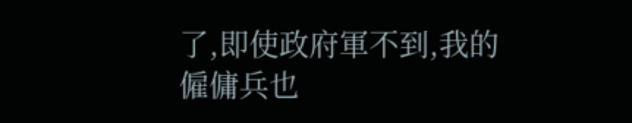了,即使政府軍不到,我的僱傭兵也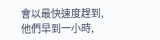會以最快速度趕到,他們早到一小時,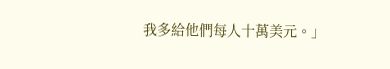我多給他們每人十萬美元。」